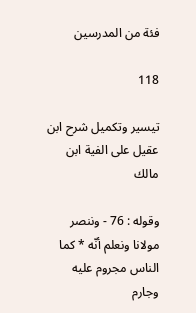فئة من المدرسين

118

تيسير وتكميل شرح ابن عقيل على الفية ابن مالك

وقوله : 76 - وننصر مولانا ونعلم أنّه * كما الناس مجروم عليه وجارم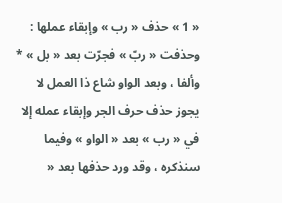« 1 » حذف « رب » وإبقاء عملها : وحذفت « ربّ » فجرّت بعد « بل » * وألفا ، وبعد الواو شاع ذا العمل لا يجوز حذف حرف الجر وإبقاء عمله إلا في « رب » بعد « الواو » وفيما سنذكره ، وقد ورد حذفها بعد «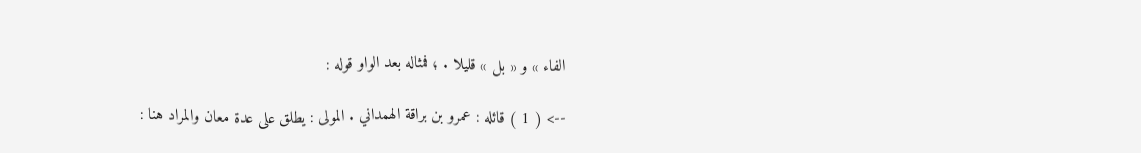الفاء » و « بل » قليلا . ؛ فمثاله بعد الواو قوله :

--> ( 1 ) قائله : عمرو بن براقة الهمداني . المولى : يطلق على عدة معان والمراد هنا :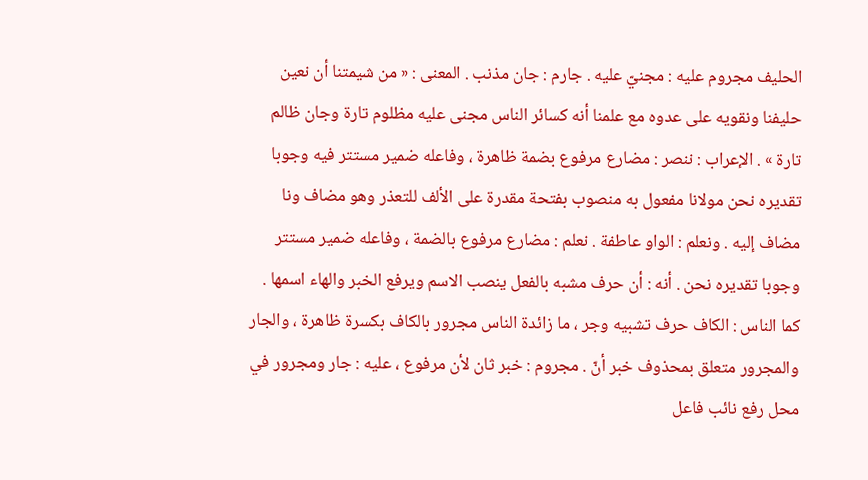الحليف مجروم عليه : مجنيّ عليه . جارم : جان مذنب . المعنى : « من شيمتنا أن نعين حليفنا ونقويه على عدوه مع علمنا أنه كسائر الناس مجنى عليه مظلوم تارة وجان ظالم تارة » . الإعراب : ننصر : مضارع مرفوع بضمة ظاهرة ، وفاعله ضمير مستتر فيه وجوبا تقديره نحن مولانا مفعول به منصوب بفتحة مقدرة على الألف للتعذر وهو مضاف ونا مضاف إليه . ونعلم : الواو عاطفة . نعلم : مضارع مرفوع بالضمة ، وفاعله ضمير مستتر وجوبا تقديره نحن . أنه : أن حرف مشبه بالفعل ينصب الاسم ويرفع الخبر والهاء اسمها . كما الناس : الكاف حرف تشبيه وجر ، ما زائدة الناس مجرور بالكاف بكسرة ظاهرة ، والجار والمجرور متعلق بمحذوف خبر أنّ . مجروم : خبر ثان لأن مرفوع ، عليه : جار ومجرور في محل رفع نائب فاعل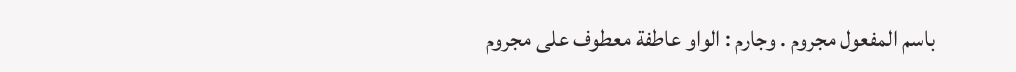باسم المفعول مجروم . وجارم : الواو عاطفة معطوف على مجروم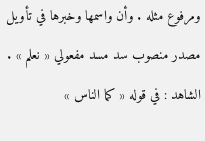ومرفوع مثله . وأن واسمها وخبرها في تأويل مصدر منصوب سد مسد مفعولي « نعلم » . الشاهد : في قوله « كما الناس »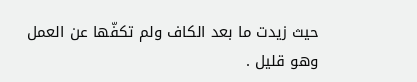حيث زيدت ما بعد الكاف ولم تكفّها عن العمل وهو قليل .